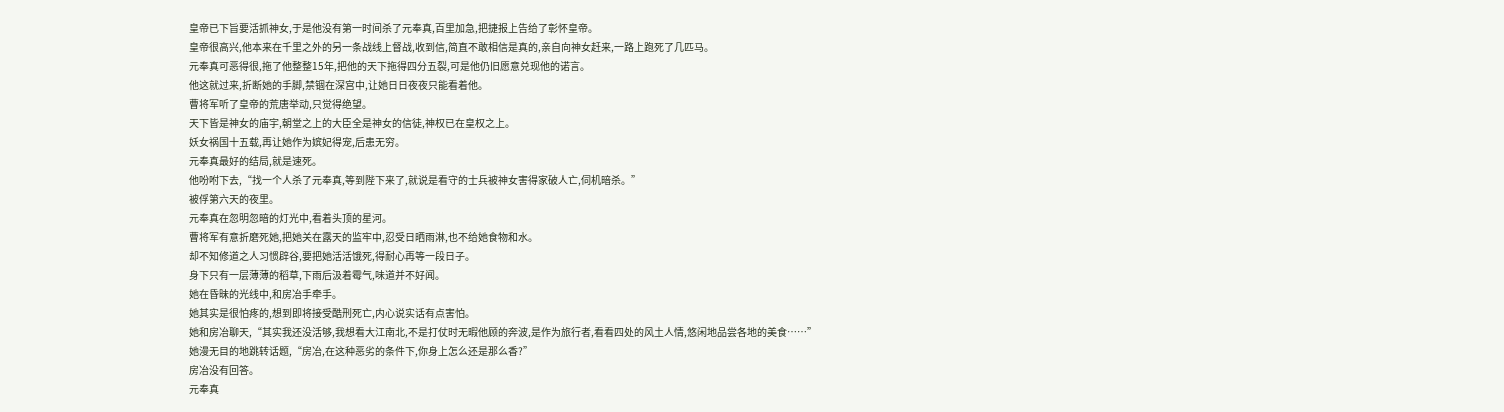皇帝已下旨要活抓神女,于是他没有第一时间杀了元奉真,百里加急,把捷报上告给了彰怀皇帝。
皇帝很高兴,他本来在千里之外的另一条战线上督战,收到信,简直不敢相信是真的,亲自向神女赶来,一路上跑死了几匹马。
元奉真可恶得很,拖了他整整15年,把他的天下拖得四分五裂,可是他仍旧愿意兑现他的诺言。
他这就过来,折断她的手脚,禁锢在深宫中,让她日日夜夜只能看着他。
曹将军听了皇帝的荒唐举动,只觉得绝望。
天下皆是神女的庙宇,朝堂之上的大臣全是神女的信徒,神权已在皇权之上。
妖女祸国十五载,再让她作为嫔妃得宠,后患无穷。
元奉真最好的结局,就是速死。
他吩咐下去,“找一个人杀了元奉真,等到陛下来了,就说是看守的士兵被神女害得家破人亡,伺机暗杀。”
被俘第六天的夜里。
元奉真在忽明忽暗的灯光中,看着头顶的星河。
曹将军有意折磨死她,把她关在露天的监牢中,忍受日晒雨淋,也不给她食物和水。
却不知修道之人习惯辟谷,要把她活活饿死,得耐心再等一段日子。
身下只有一层薄薄的稻草,下雨后汲着霉气,味道并不好闻。
她在昏昧的光线中,和房冶手牵手。
她其实是很怕疼的,想到即将接受酷刑死亡,内心说实话有点害怕。
她和房冶聊天,“其实我还没活够,我想看大江南北,不是打仗时无暇他顾的奔波,是作为旅行者,看看四处的风土人情,悠闲地品尝各地的美食……”
她漫无目的地跳转话题,“房冶,在这种恶劣的条件下,你身上怎么还是那么香?”
房冶没有回答。
元奉真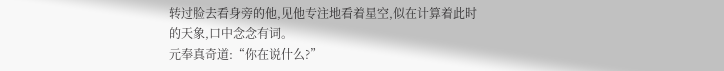转过脸去看身旁的他,见他专注地看着星空,似在计算着此时的天象,口中念念有词。
元奉真奇道:“你在说什么?”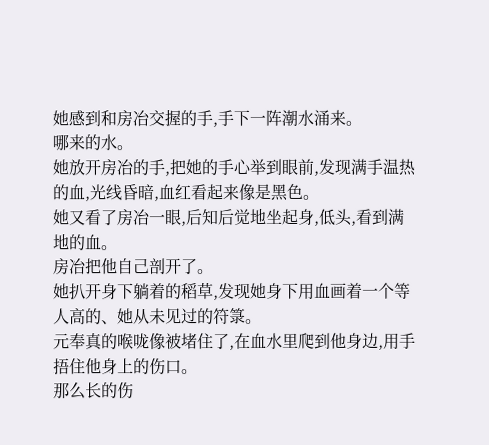她感到和房冶交握的手,手下一阵潮水涌来。
哪来的水。
她放开房冶的手,把她的手心举到眼前,发现满手温热的血,光线昏暗,血红看起来像是黑色。
她又看了房冶一眼,后知后觉地坐起身,低头,看到满地的血。
房冶把他自己剖开了。
她扒开身下躺着的稻草,发现她身下用血画着一个等人高的、她从未见过的符箓。
元奉真的喉咙像被堵住了,在血水里爬到他身边,用手捂住他身上的伤口。
那么长的伤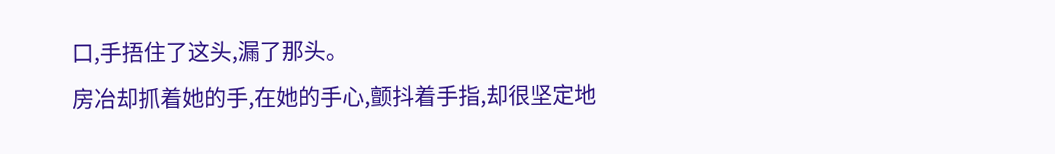口,手捂住了这头,漏了那头。
房冶却抓着她的手,在她的手心,颤抖着手指,却很坚定地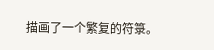描画了一个繁复的符箓。